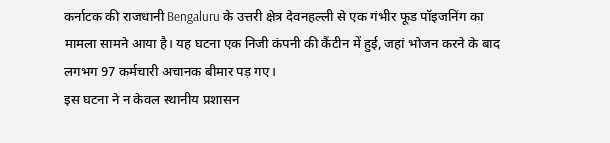कर्नाटक की राजधानी Bengaluru के उत्तरी क्षेत्र देवनहल्ली से एक गंभीर फूड पॉइजनिंग का मामला सामने आया है। यह घटना एक निजी कंपनी की कैंटीन में हुई, जहां भोजन करने के बाद लगभग 97 कर्मचारी अचानक बीमार पड़ गए।
इस घटना ने न केवल स्थानीय प्रशासन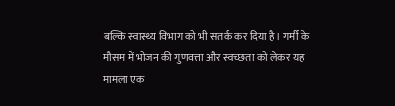बल्कि स्वास्थ्य विभाग को भी सतर्क कर दिया है। गर्मी के मौसम में भोजन की गुणवत्ता और स्वच्छता को लेकर यह मामला एक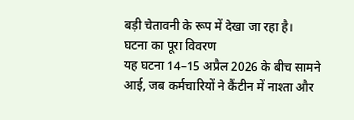बड़ी चेतावनी के रूप में देखा जा रहा है।
घटना का पूरा विवरण
यह घटना 14–15 अप्रैल 2026 के बीच सामने आई, जब कर्मचारियों ने कैंटीन में नाश्ता और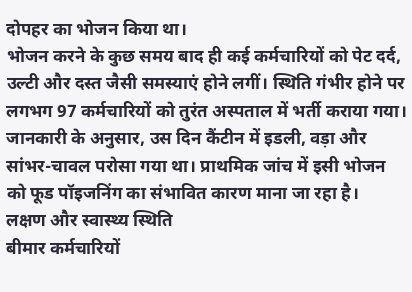दोपहर का भोजन किया था।
भोजन करने के कुछ समय बाद ही कई कर्मचारियों को पेट दर्द, उल्टी और दस्त जैसी समस्याएं होने लगीं। स्थिति गंभीर होने पर लगभग 97 कर्मचारियों को तुरंत अस्पताल में भर्ती कराया गया।
जानकारी के अनुसार, उस दिन कैंटीन में इडली, वड़ा और सांभर-चावल परोसा गया था। प्राथमिक जांच में इसी भोजन को फूड पॉइजनिंग का संभावित कारण माना जा रहा है।
लक्षण और स्वास्थ्य स्थिति
बीमार कर्मचारियों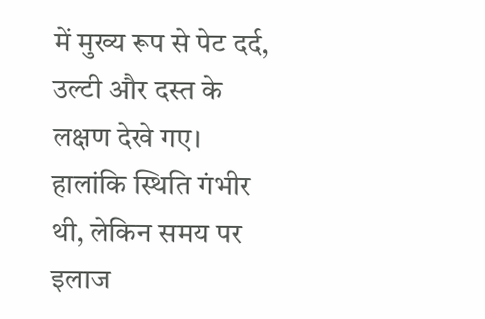में मुख्य रूप से पेट दर्द, उल्टी और दस्त के लक्षण देखे गए।
हालांकि स्थिति गंभीर थी, लेकिन समय पर इलाज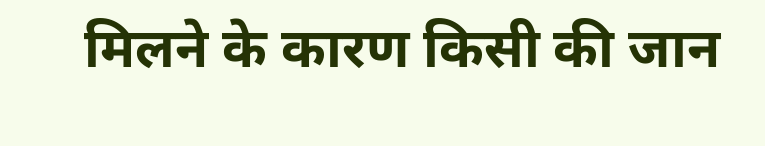मिलने के कारण किसी की जान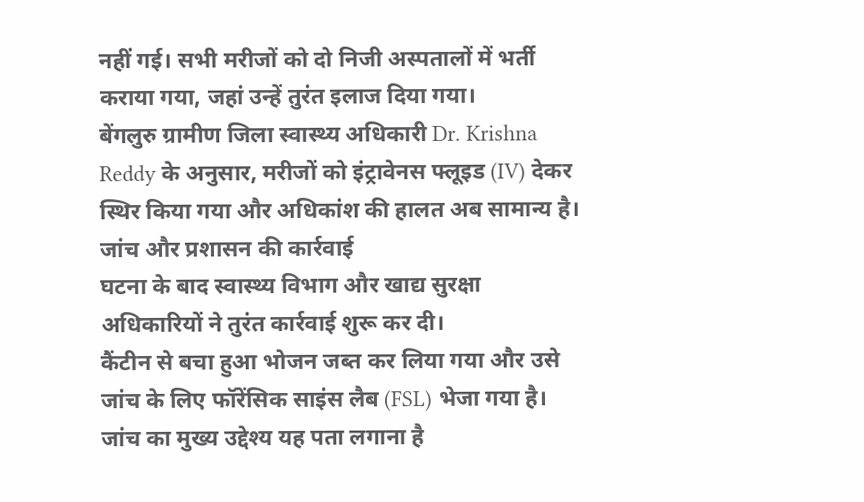नहीं गई। सभी मरीजों को दो निजी अस्पतालों में भर्ती कराया गया, जहां उन्हें तुरंत इलाज दिया गया।
बेंगलुरु ग्रामीण जिला स्वास्थ्य अधिकारी Dr. Krishna Reddy के अनुसार, मरीजों को इंट्रावेनस फ्लूइड (IV) देकर स्थिर किया गया और अधिकांश की हालत अब सामान्य है।
जांच और प्रशासन की कार्रवाई
घटना के बाद स्वास्थ्य विभाग और खाद्य सुरक्षा अधिकारियों ने तुरंत कार्रवाई शुरू कर दी।
कैंटीन से बचा हुआ भोजन जब्त कर लिया गया और उसे जांच के लिए फॉरेंसिक साइंस लैब (FSL) भेजा गया है।
जांच का मुख्य उद्देश्य यह पता लगाना है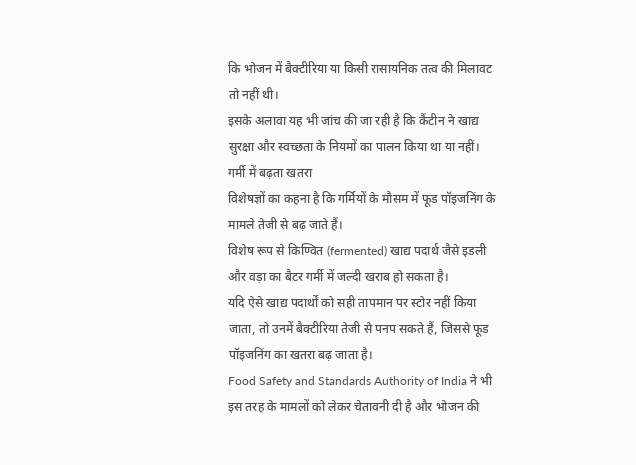कि भोजन में बैक्टीरिया या किसी रासायनिक तत्व की मिलावट तो नहीं थी।
इसके अलावा यह भी जांच की जा रही है कि कैंटीन ने खाद्य सुरक्षा और स्वच्छता के नियमों का पालन किया था या नहीं।
गर्मी में बढ़ता खतरा
विशेषज्ञों का कहना है कि गर्मियों के मौसम में फूड पॉइजनिंग के मामले तेजी से बढ़ जाते हैं।
विशेष रूप से किण्वित (fermented) खाद्य पदार्थ जैसे इडली और वड़ा का बैटर गर्मी में जल्दी खराब हो सकता है।
यदि ऐसे खाद्य पदार्थों को सही तापमान पर स्टोर नहीं किया जाता, तो उनमें बैक्टीरिया तेजी से पनप सकते हैं, जिससे फूड पॉइजनिंग का खतरा बढ़ जाता है।
Food Safety and Standards Authority of India ने भी इस तरह के मामलों को लेकर चेतावनी दी है और भोजन की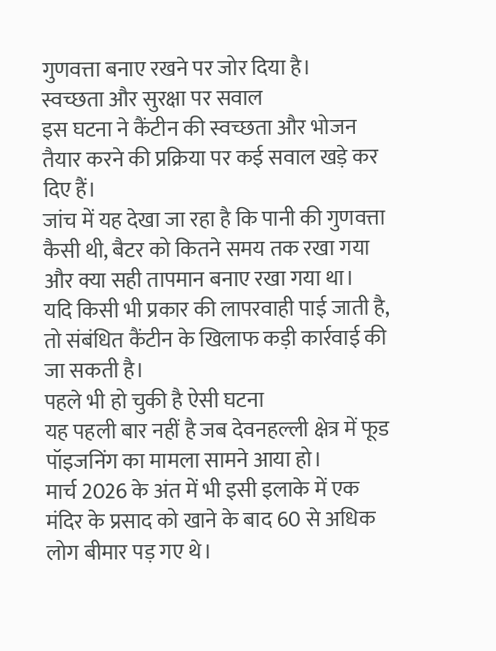गुणवत्ता बनाए रखने पर जोर दिया है।
स्वच्छता और सुरक्षा पर सवाल
इस घटना ने कैंटीन की स्वच्छता और भोजन तैयार करने की प्रक्रिया पर कई सवाल खड़े कर दिए हैं।
जांच में यह देखा जा रहा है कि पानी की गुणवत्ता कैसी थी, बैटर को कितने समय तक रखा गया और क्या सही तापमान बनाए रखा गया था।
यदि किसी भी प्रकार की लापरवाही पाई जाती है, तो संबंधित कैंटीन के खिलाफ कड़ी कार्रवाई की जा सकती है।
पहले भी हो चुकी है ऐसी घटना
यह पहली बार नहीं है जब देवनहल्ली क्षेत्र में फूड पॉइजनिंग का मामला सामने आया हो।
मार्च 2026 के अंत में भी इसी इलाके में एक मंदिर के प्रसाद को खाने के बाद 60 से अधिक लोग बीमार पड़ गए थे।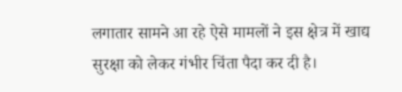लगातार सामने आ रहे ऐसे मामलों ने इस क्षेत्र में खाद्य सुरक्षा को लेकर गंभीर चिंता पैदा कर दी है।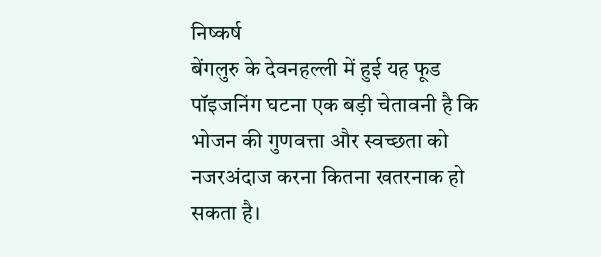निष्कर्ष
बेंगलुरु के देवनहल्ली में हुई यह फूड पॉइजनिंग घटना एक बड़ी चेतावनी है कि भोजन की गुणवत्ता और स्वच्छता को नजरअंदाज करना कितना खतरनाक हो सकता है।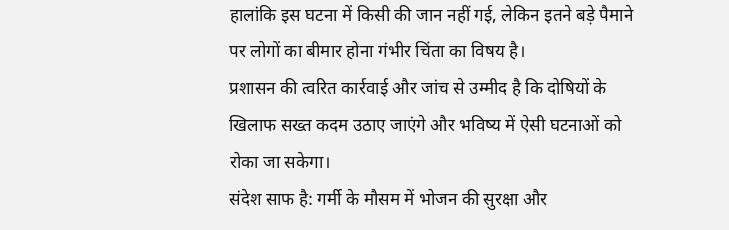हालांकि इस घटना में किसी की जान नहीं गई, लेकिन इतने बड़े पैमाने पर लोगों का बीमार होना गंभीर चिंता का विषय है।
प्रशासन की त्वरित कार्रवाई और जांच से उम्मीद है कि दोषियों के खिलाफ सख्त कदम उठाए जाएंगे और भविष्य में ऐसी घटनाओं को रोका जा सकेगा।
संदेश साफ है: गर्मी के मौसम में भोजन की सुरक्षा और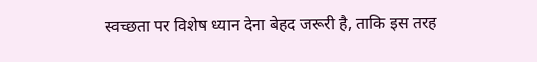स्वच्छता पर विशेष ध्यान देना बेहद जरूरी है, ताकि इस तरह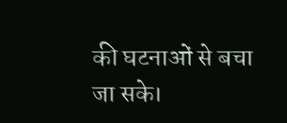की घटनाओं से बचा जा सके।